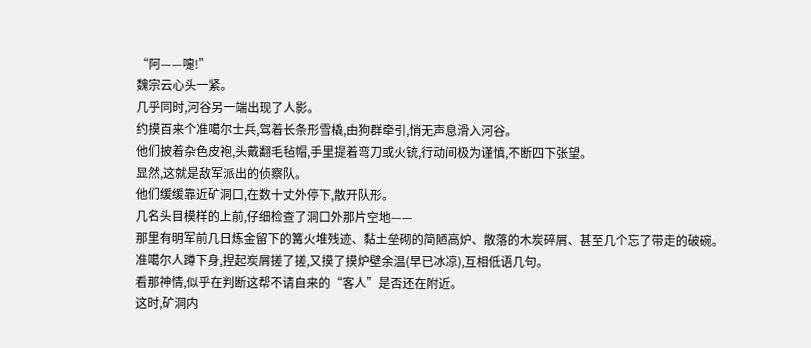“阿——嚏!”
魏宗云心头一紧。
几乎同时,河谷另一端出现了人影。
约摸百来个准噶尔士兵,驾着长条形雪橇,由狗群牵引,悄无声息滑入河谷。
他们披着杂色皮袍,头戴翻毛毡帽,手里提着弯刀或火铳,行动间极为谨慎,不断四下张望。
显然,这就是敌军派出的侦察队。
他们缓缓靠近矿洞口,在数十丈外停下,散开队形。
几名头目模样的上前,仔细检查了洞口外那片空地——
那里有明军前几日炼金留下的篝火堆残迹、黏土垒砌的简陋高炉、散落的木炭碎屑、甚至几个忘了带走的破碗。
准噶尔人蹲下身,捏起炭屑搓了搓,又摸了摸炉壁余温(早已冰凉),互相低语几句。
看那神情,似乎在判断这帮不请自来的“客人”是否还在附近。
这时,矿洞内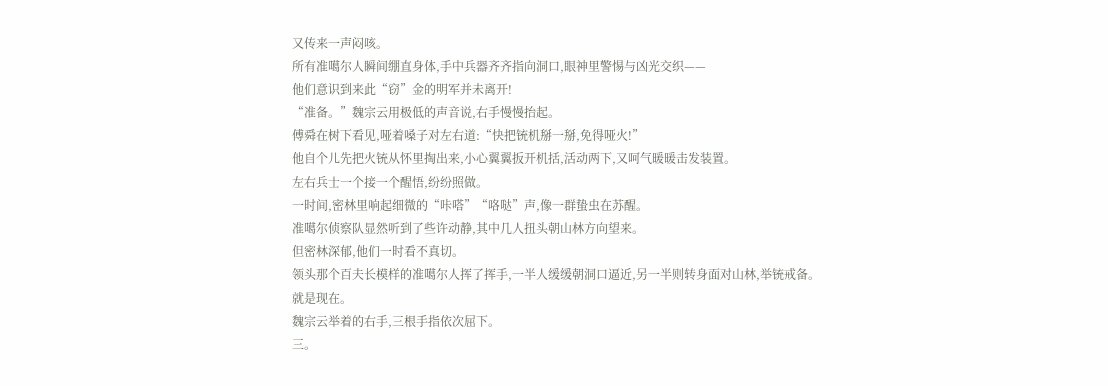又传来一声闷咳。
所有准噶尔人瞬间绷直身体,手中兵器齐齐指向洞口,眼神里警惕与凶光交织——
他们意识到来此“窃”金的明军并未离开!
“准备。”魏宗云用极低的声音说,右手慢慢抬起。
傅舜在树下看见,哑着嗓子对左右道:“快把铳机掰一掰,免得哑火!”
他自个儿先把火铳从怀里掏出来,小心翼翼扳开机括,活动两下,又呵气暖暖击发装置。
左右兵士一个接一个醒悟,纷纷照做。
一时间,密林里响起细微的“咔嗒”“咯哒”声,像一群蛰虫在苏醒。
准噶尔侦察队显然听到了些许动静,其中几人扭头朝山林方向望来。
但密林深郁,他们一时看不真切。
领头那个百夫长模样的准噶尔人挥了挥手,一半人缓缓朝洞口逼近,另一半则转身面对山林,举铳戒备。
就是现在。
魏宗云举着的右手,三根手指依次屈下。
三。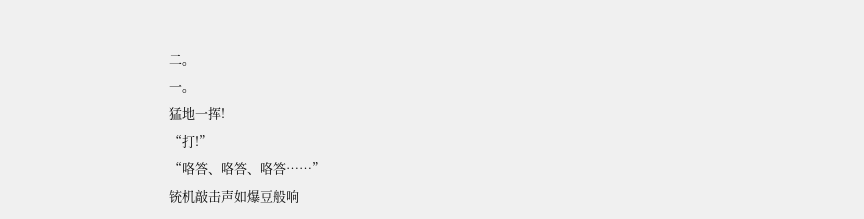二。
一。
猛地一挥!
“打!”
“咯答、咯答、咯答……”
铳机敲击声如爆豆般响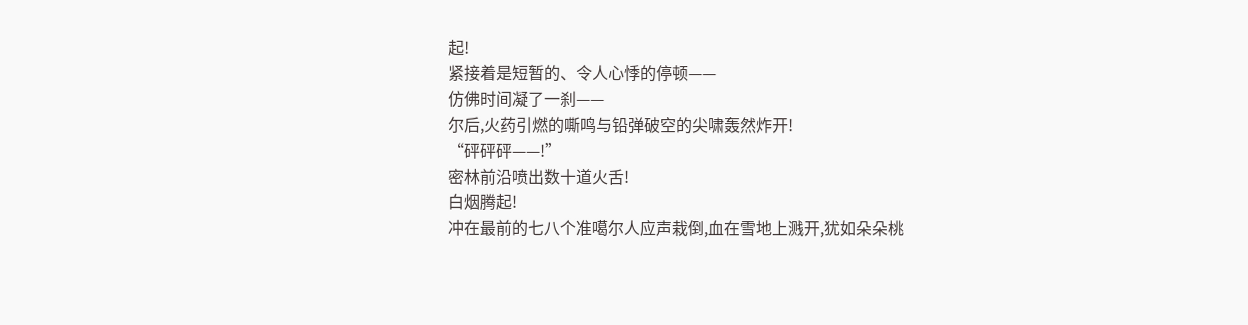起!
紧接着是短暂的、令人心悸的停顿——
仿佛时间凝了一刹——
尔后,火药引燃的嘶鸣与铅弹破空的尖啸轰然炸开!
“砰砰砰——!”
密林前沿喷出数十道火舌!
白烟腾起!
冲在最前的七八个准噶尔人应声栽倒,血在雪地上溅开,犹如朵朵桃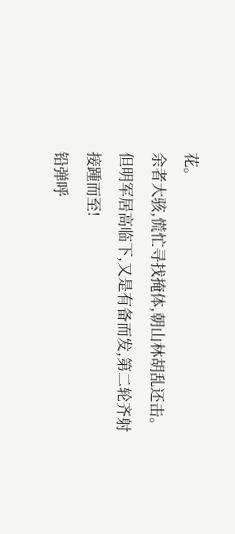花。
余者大骇,慌忙寻找掩体,朝山林胡乱还击。
但明军居高临下,又是有备而发,第二轮齐射接踵而至!
铅弹呼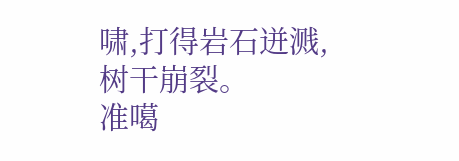啸,打得岩石迸溅,树干崩裂。
准噶